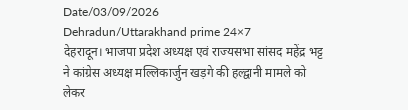Date/03/09/2026
Dehradun/Uttarakhand prime 24×7
देहरादून। भाजपा प्रदेश अध्यक्ष एवं राज्यसभा सांसद महेंद्र भट्ट ने कांग्रेस अध्यक्ष मल्लिकार्जुन खड़गे की हल्द्वानी मामले को लेकर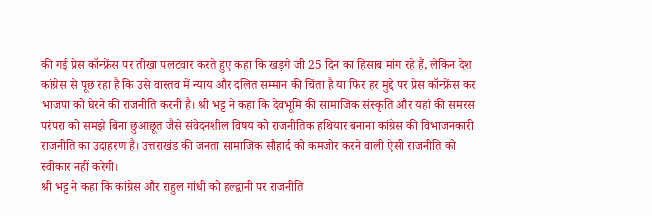की गई प्रेस कॉन्फ्रेंस पर तीखा पलटवार करते हुए कहा कि खड़गे जी 25 दिन का हिसाब मांग रहे हैं, लेकिन देश कांग्रेस से पूछ रहा है कि उसे वास्तव में न्याय और दलित सम्मान की चिंता है या फिर हर मुद्दे पर प्रेस कॉन्फ्रेंस कर भाजपा को घेरने की राजनीति करनी है। श्री भट्ट ने कहा कि देवभूमि की सामाजिक संस्कृति और यहां की समरस परंपरा को समझे बिना छुआछूत जैसे संवेदनशील विषय को राजनीतिक हथियार बनाना कांग्रेस की विभाजनकारी राजनीति का उदाहरण है। उत्तराखंड की जनता सामाजिक सौहार्द को कमजोर करने वाली ऐसी राजनीति को स्वीकार नहीं करेगी।
श्री भट्ट ने कहा कि कांग्रेस और राहुल गांधी को हल्द्वानी पर राजनीति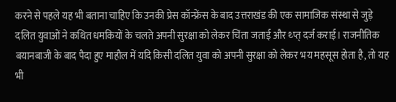करने से पहले यह भी बताना चाहिए कि उनकी प्रेस कॉन्फ्रेंस के बाद उत्तराखंड की एक सामाजिक संस्था से जुड़े दलित युवाओं ने कथित धमकियों के चलते अपनी सुरक्षा को लेकर चिंता जताई और थ्प्त् दर्ज कराई। राजनीतिक बयानबाजी के बाद पैदा हुए माहौल में यदि किसी दलित युवा को अपनी सुरक्षा को लेकर भय महसूस होता है, तो यह भी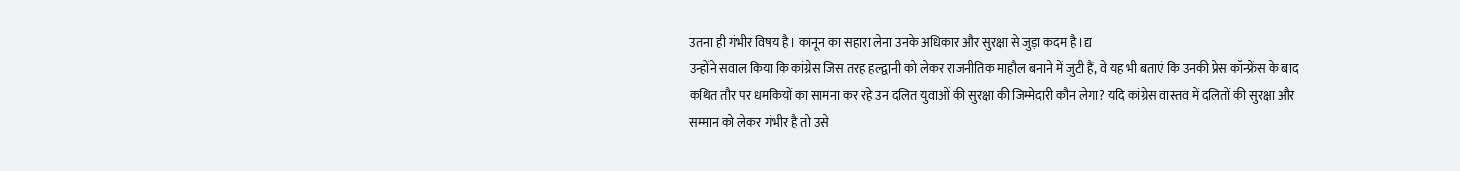उतना ही गंभीर विषय है। कानून का सहारा लेना उनके अधिकार और सुरक्षा से जुड़ा कदम है।द्य
उन्होंने सवाल किया कि कांग्रेस जिस तरह हल्द्वानी को लेकर राजनीतिक माहौल बनाने में जुटी हैं, वे यह भी बताएं कि उनकी प्रेस कॉन्फ्रेंस के बाद कथित तौर पर धमकियों का सामना कर रहे उन दलित युवाओं की सुरक्षा की जिम्मेदारी कौन लेगा? यदि कांग्रेस वास्तव में दलितों की सुरक्षा और सम्मान को लेकर गंभीर है तो उसे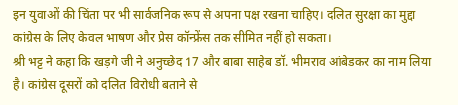इन युवाओं की चिंता पर भी सार्वजनिक रूप से अपना पक्ष रखना चाहिए। दलित सुरक्षा का मुद्दा कांग्रेस के लिए केवल भाषण और प्रेस कॉन्फ्रेंस तक सीमित नहीं हो सकता।
श्री भट्ट ने कहा कि खड़गे जी ने अनुच्छेद 17 और बाबा साहेब डॉ. भीमराव आंबेडकर का नाम लिया है। कांग्रेस दूसरों को दलित विरोधी बताने से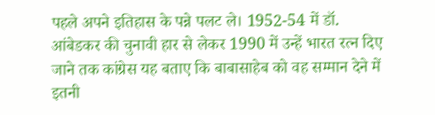पहले अपने इतिहास के पन्ने पलट ले। 1952-54 में डॉ. आंबेडकर की चुनावी हार से लेकर 1990 में उन्हें भारत रत्न दिए जाने तक कांग्रेस यह बताए कि बाबासाहेब को वह सम्मान देने में इतनी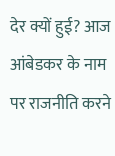देर क्यों हुई? आज आंबेडकर के नाम पर राजनीति करने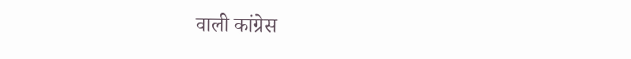वाली कांग्रेस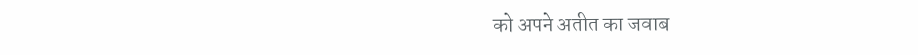को अपने अतीत का जवाब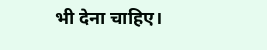भी देना चाहिए।